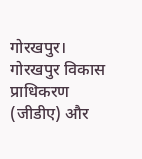गोरखपुर।
गोरखपुर विकास प्राधिकरण (जीडीए) और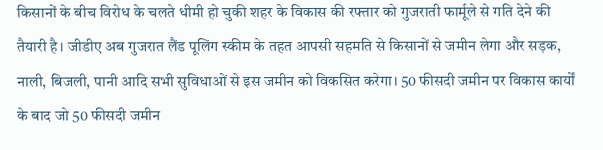किसानों के बीच विरोध के चलते धीमी हो चुकी शहर के विकास की रफ्तार को गुजराती फार्मूले से गति देने की तैयारी है। जीडीए अब गुजरात लैंड पूलिंग स्कीम के तहत आपसी सहमति से किसानों से जमीन लेगा और सड़क, नाली, बिजली, पानी आदि सभी सुविधाओं से इस जमीन को विकसित करेगा। 50 फीसदी जमीन पर विकास कार्यों के बाद जो 50 फीसदी जमीन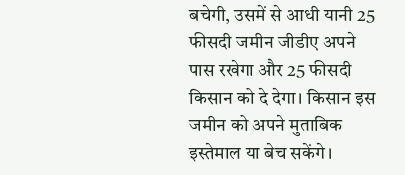बचेगी, उसमें से आधी यानी 25 फीसदी जमीन जीडीए अपने पास रखेगा और 25 फीसदी किसान को दे देगा। किसान इस जमीन को अपने मुताबिक इस्तेमाल या बेच सकेंगे।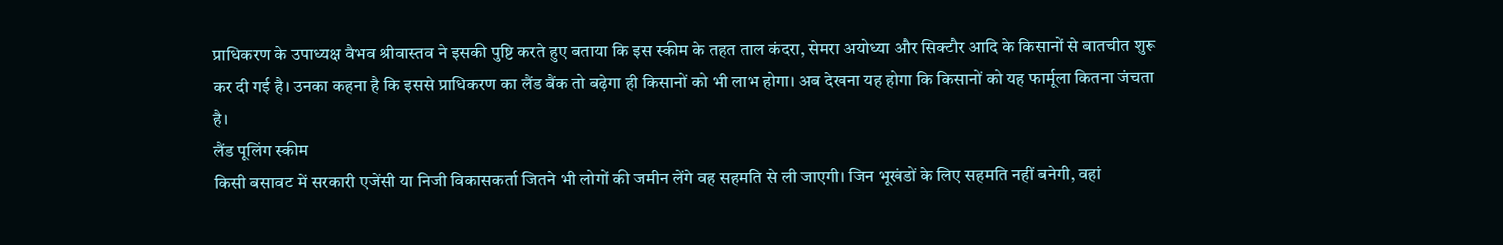प्राधिकरण के उपाध्यक्ष वैभव श्रीवास्तव ने इसकी पुष्टि करते हुए बताया कि इस स्कीम के तहत ताल कंदरा, सेमरा अयोध्या और सिक्टौर आदि के किसानों से बातचीत शुरू कर दी गई है। उनका कहना है कि इससे प्राधिकरण का लैंड बैंक तो बढ़ेगा ही किसानों को भी लाभ होगा। अब देखना यह होगा कि किसानों को यह फार्मूला कितना जंचता है।
लैंड पूलिंग स्कीम
किसी बसावट में सरकारी एजेंसी या निजी विकासकर्ता जितने भी लोगों की जमीन लेंगे वह सहमति से ली जाएगी। जिन भूखंडों के लिए सहमति नहीं बनेगी, वहां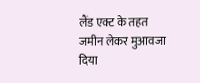लैंड एक्ट के तहत जमीन लेकर मुआवजा दिया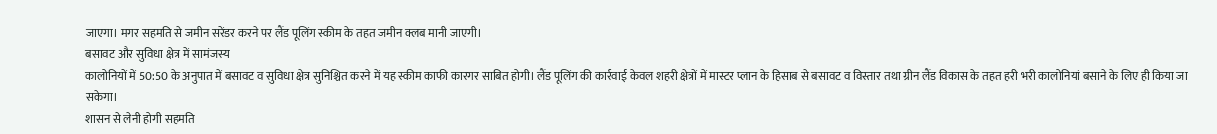जाएगा। मगर सहमति से जमीन सरेंडर करने पर लैंड पूलिंग स्कीम के तहत जमीन क्लब मानी जाएगी।
बसावट और सुविधा क्षेत्र में सामंजस्य
कालोनियों में 50:50 के अनुपात में बसावट व सुविधा क्षेत्र सुनिश्चित करने में यह स्कीम काफी कारगर साबित होगी। लैंड पूलिंग की कार्रवाई केवल शहरी क्षेत्रों में मास्टर प्लान के हिसाब से बसावट व विस्तार तथा ग्रीन लैंड विकास के तहत हरी भरी कालोनियां बसाने के लिए ही किया जा सकेगा।
शासन से लेनी होगी सहमति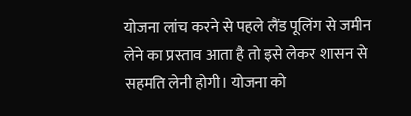योजना लांच करने से पहले लैंड पूलिंग से जमीन लेने का प्रस्ताव आता है तो इसे लेकर शासन से सहमति लेनी होगी। योजना को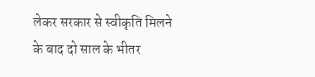लेकर सरकार से स्वीकृति मिलने के बाद दो साल के भीतर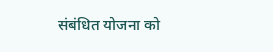संबंधित योजना को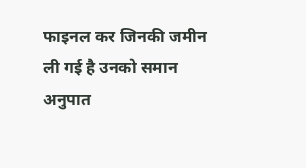फाइनल कर जिनकी जमीन ली गई है उनको समान अनुपात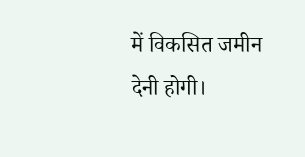में विकसित जमीन देनी होगी।